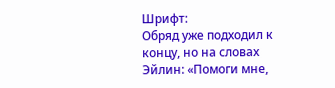Шрифт:
Обряд уже подходил к концу, но на словах Эйлин: «Помоги мне,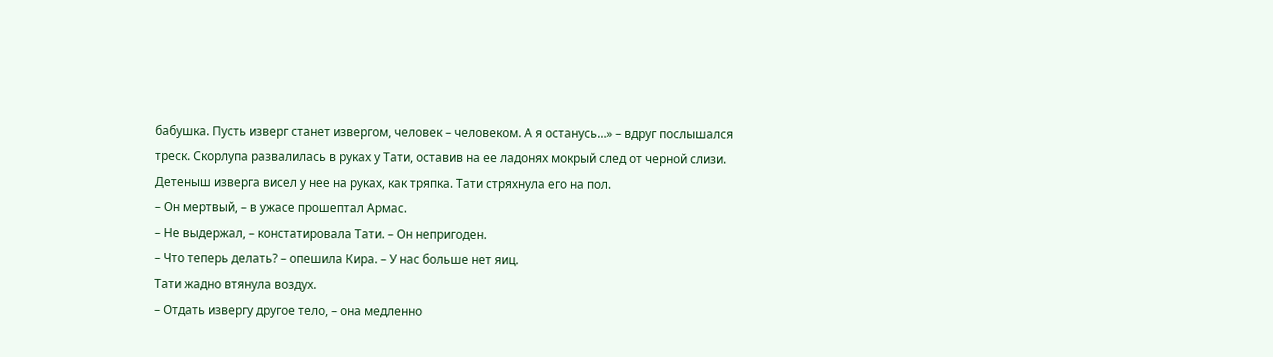бабушка. Пусть изверг станет извергом, человек – человеком. А я останусь…» – вдруг послышался треск. Скорлупа развалилась в руках у Тати, оставив на ее ладонях мокрый след от черной слизи. Детеныш изверга висел у нее на руках, как тряпка. Тати стряхнула его на пол.
– Он мертвый, – в ужасе прошептал Армас.
– Не выдержал, – констатировала Тати. – Он непригоден.
– Что теперь делать? – опешила Кира. – У нас больше нет яиц.
Тати жадно втянула воздух.
– Отдать извергу другое тело, – она медленно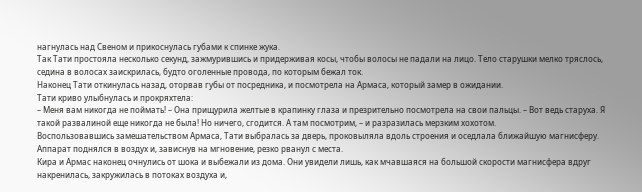нагнулась над Свеном и прикоснулась губами к спинке жука.
Так Тати простояла несколько секунд, зажмурившись и придерживая косы, чтобы волосы не падали на лицо. Тело старушки мелко тряслось, седина в волосах заискрилась, будто оголенные провода, по которым бежал ток.
Наконец Тати откинулась назад, оторвав губы от посредника, и посмотрела на Армаса, который замер в ожидании.
Тати криво улыбнулась и прокряхтела:
– Меня вам никогда не поймать! – Она прищурила желтые в крапинку глаза и презрительно посмотрела на свои пальцы. – Вот ведь старуха. Я такой развалиной еще никогда не была! Но ничего, сгодится. А там посмотрим, – и разразилась мерзким хохотом.
Воспользовавшись замешательством Армаса, Тати выбралась за дверь, проковыляла вдоль строения и оседлала ближайшую магнисферу. Аппарат поднялся в воздух и, зависнув на мгновение, резко рванул с места.
Кира и Армас наконец очнулись от шока и выбежали из дома. Они увидели лишь, как мчавшаяся на большой скорости магнисфера вдруг накренилась, закружилась в потоках воздуха и,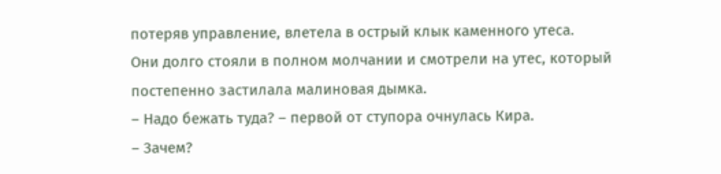потеряв управление, влетела в острый клык каменного утеса.
Они долго стояли в полном молчании и смотрели на утес, который постепенно застилала малиновая дымка.
– Надо бежать туда? – первой от ступора очнулась Кира.
– Зачем?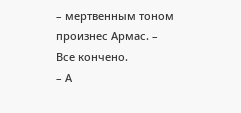– мертвенным тоном произнес Армас. – Все кончено.
– А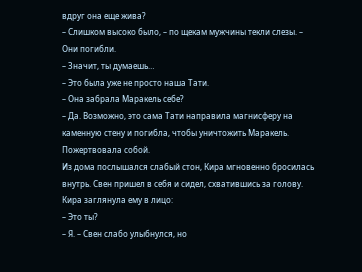вдруг она еще жива?
– Слишком высоко было, – по щекам мужчины текли слезы. – Они погибли.
– Значит, ты думаешь…
– Это была уже не просто наша Тати.
– Она забрала Маракель себе?
– Да. Возможно, это сама Тати направила магнисферу на каменную стену и погибла, чтобы уничтожить Маракель. Пожертвовала собой.
Из дома послышался слабый стон, Кира мгновенно бросилась внутрь. Свен пришел в себя и сидел, схватившись за голову.
Кира заглянула ему в лицо:
– Это ты?
– Я. – Свен слабо улыбнулся, но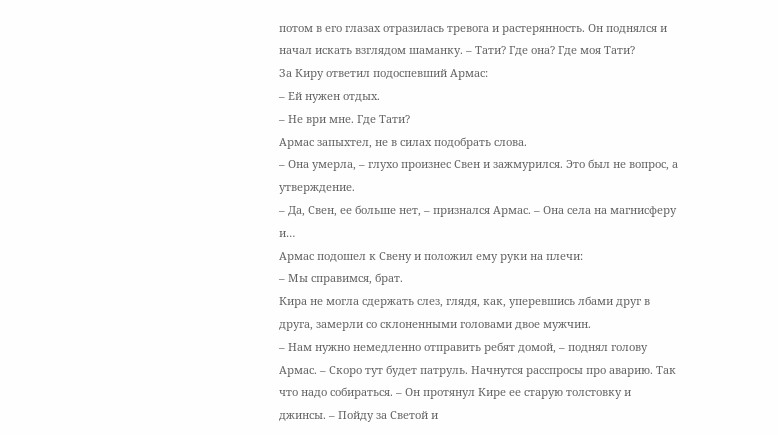потом в его глазах отразилась тревога и растерянность. Он поднялся и начал искать взглядом шаманку. – Тати? Где она? Где моя Тати?
За Киру ответил подоспевший Армас:
– Ей нужен отдых.
– Не ври мне. Где Тати?
Армас запыхтел, не в силах подобрать слова.
– Она умерла, – глухо произнес Свен и зажмурился. Это был не вопрос, а утверждение.
– Да, Свен, ее больше нет, – признался Армас. – Она села на магнисферу и…
Армас подошел к Свену и положил ему руки на плечи:
– Мы справимся, брат.
Кира не могла сдержать слез, глядя, как, уперевшись лбами друг в друга, замерли со склоненными головами двое мужчин.
– Нам нужно немедленно отправить ребят домой, – поднял голову Армас. – Скоро тут будет патруль. Начнутся расспросы про аварию. Так что надо собираться. – Он протянул Кире ее старую толстовку и джинсы. – Пойду за Светой и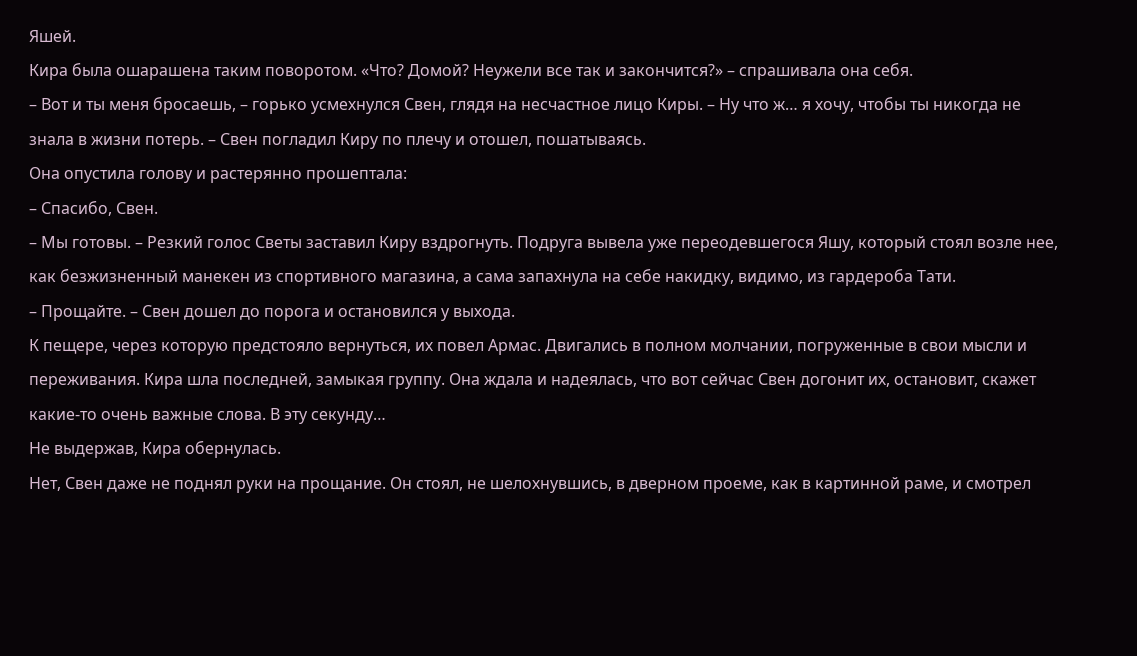Яшей.
Кира была ошарашена таким поворотом. «Что? Домой? Неужели все так и закончится?» – спрашивала она себя.
– Вот и ты меня бросаешь, – горько усмехнулся Свен, глядя на несчастное лицо Киры. – Ну что ж… я хочу, чтобы ты никогда не знала в жизни потерь. – Свен погладил Киру по плечу и отошел, пошатываясь.
Она опустила голову и растерянно прошептала:
– Спасибо, Свен.
– Мы готовы. – Резкий голос Светы заставил Киру вздрогнуть. Подруга вывела уже переодевшегося Яшу, который стоял возле нее, как безжизненный манекен из спортивного магазина, а сама запахнула на себе накидку, видимо, из гардероба Тати.
– Прощайте. – Свен дошел до порога и остановился у выхода.
К пещере, через которую предстояло вернуться, их повел Армас. Двигались в полном молчании, погруженные в свои мысли и переживания. Кира шла последней, замыкая группу. Она ждала и надеялась, что вот сейчас Свен догонит их, остановит, скажет какие-то очень важные слова. В эту секунду…
Не выдержав, Кира обернулась.
Нет, Свен даже не поднял руки на прощание. Он стоял, не шелохнувшись, в дверном проеме, как в картинной раме, и смотрел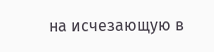на исчезающую в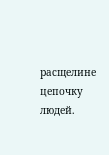расщелине цепочку людей.